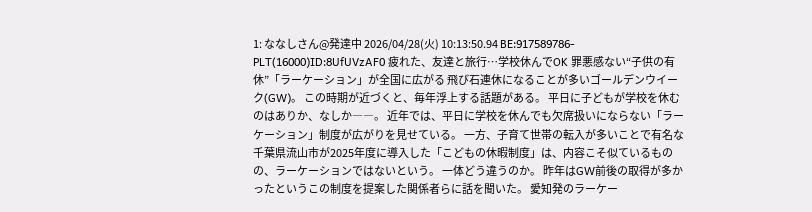1: ななしさん@発達中 2026/04/28(火) 10:13:50.94 BE:917589786-PLT(16000)ID:8UfUVzAF0 疲れた、友達と旅行…学校休んでOK 罪悪感ない“子供の有休”「ラーケーション」が全国に広がる 飛び石連休になることが多いゴールデンウイーク(GW)。 この時期が近づくと、毎年浮上する話題がある。 平日に子どもが学校を休むのはありか、なしか――。 近年では、平日に学校を休んでも欠席扱いにならない「ラーケーション」制度が広がりを見せている。 一方、子育て世帯の転入が多いことで有名な千葉県流山市が2025年度に導入した「こどもの休暇制度」は、内容こそ似ているものの、ラーケーションではないという。 一体どう違うのか。 昨年はGW前後の取得が多かったというこの制度を提案した関係者らに話を聞いた。 愛知発のラーケー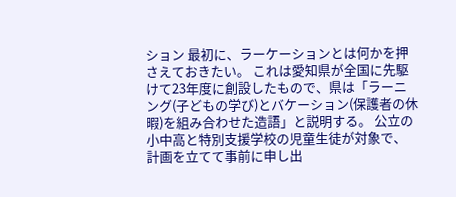ション 最初に、ラーケーションとは何かを押さえておきたい。 これは愛知県が全国に先駆けて23年度に創設したもので、県は「ラーニング(子どもの学び)とバケーション(保護者の休暇)を組み合わせた造語」と説明する。 公立の小中高と特別支援学校の児童生徒が対象で、計画を立てて事前に申し出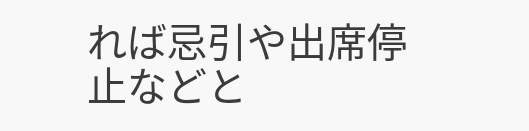れば忌引や出席停止などと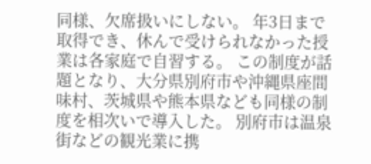同様、欠席扱いにしない。 年3日まで取得でき、休んで受けられなかった授業は各家庭で自習する。 この制度が話題となり、大分県別府市や沖縄県座間味村、茨城県や熊本県なども同様の制度を相次いで導入した。 別府市は温泉街などの観光業に携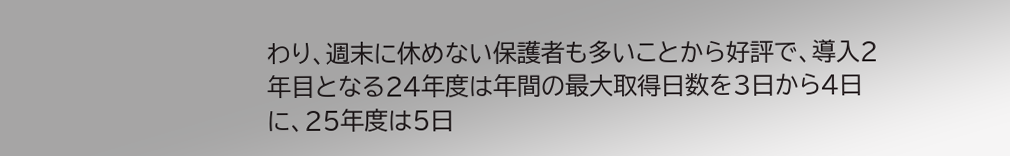わり、週末に休めない保護者も多いことから好評で、導入2年目となる24年度は年間の最大取得日数を3日から4日に、25年度は5日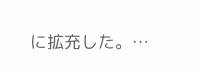に拡充した。…